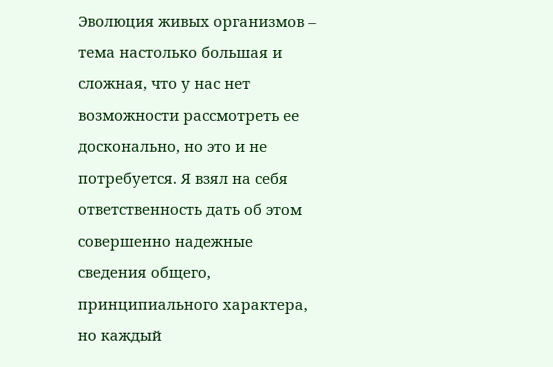Эволюция живых организмов – тема настолько большая и сложная, что у нас нет возможности рассмотреть ее досконально, но это и не потребуется. Я взял на себя ответственность дать об этом совершенно надежные сведения общего, принципиального характера, но каждый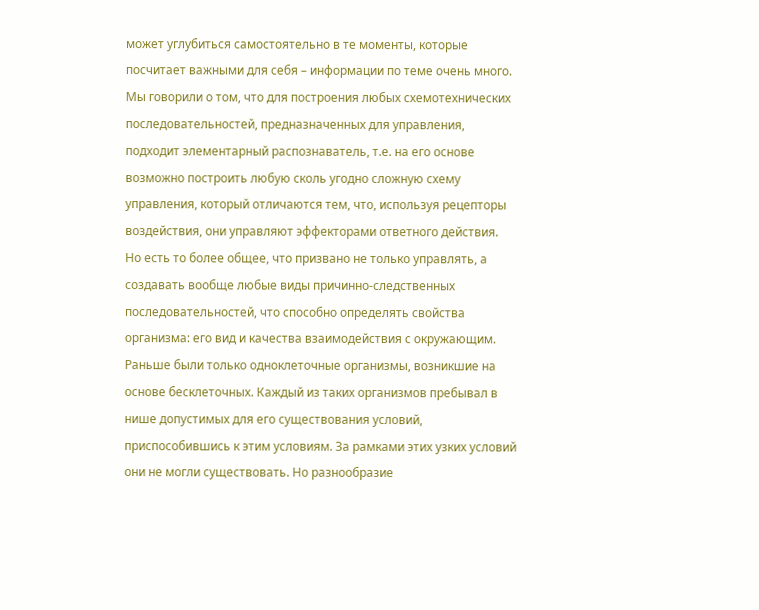может углубиться самостоятельно в те моменты, которые посчитает важными для себя – информации по теме очень много.
Мы говорили о том, что для построения любых схемотехнических последовательностей, предназначенных для управления, подходит элементарный распознаватель, т.е. на его основе возможно построить любую сколь угодно сложную схему управления, который отличаются тем, что, используя рецепторы воздействия, они управляют эффекторами ответного действия.
Но есть то более общее, что призвано не только управлять, а создавать вообще любые виды причинно-следственных последовательностей, что способно определять свойства организма: его вид и качества взаимодействия с окружающим.
Раньше были только одноклеточные организмы, возникшие на основе бесклеточных. Каждый из таких организмов пребывал в нише допустимых для его существования условий, приспособившись к этим условиям. За рамками этих узких условий они не могли существовать. Но разнообразие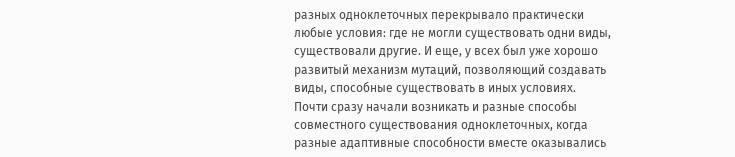разных одноклеточных перекрывало практически любые условия: где не могли существовать одни виды, существовали другие. И еще, у всех был уже хорошо развитый механизм мутаций, позволяющий создавать виды, способные существовать в иных условиях.
Почти сразу начали возникать и разные способы совместного существования одноклеточных, когда разные адаптивные способности вместе оказывались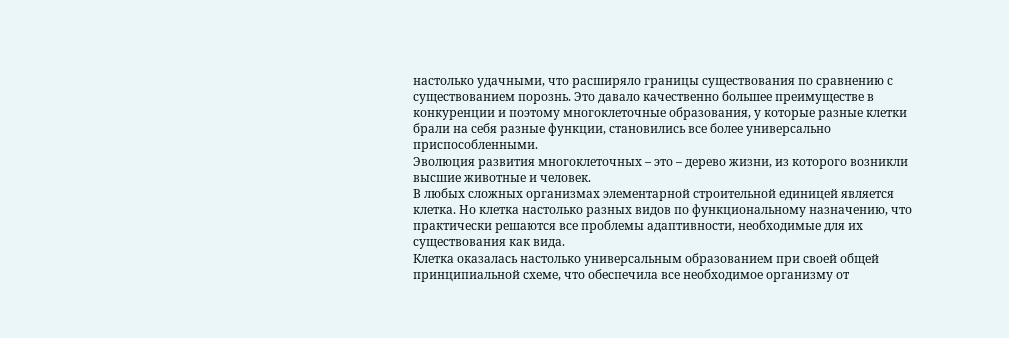настолько удачными, что расширяло границы существования по сравнению с существованием порознь. Это давало качественно большее преимуществе в конкуренции и поэтому многоклеточные образования, у которые разные клетки брали на себя разные функции, становились все более универсально приспособленными.
Эволюция развития многоклеточных – это – дерево жизни, из которого возникли высшие животные и человек.
В любых сложных организмах элементарной строительной единицей является клетка. Но клетка настолько разных видов по функциональному назначению, что практически решаются все проблемы адаптивности, необходимые для их существования как вида.
Клетка оказалась настолько универсальным образованием при своей общей принципиальной схеме, что обеспечила все необходимое организму от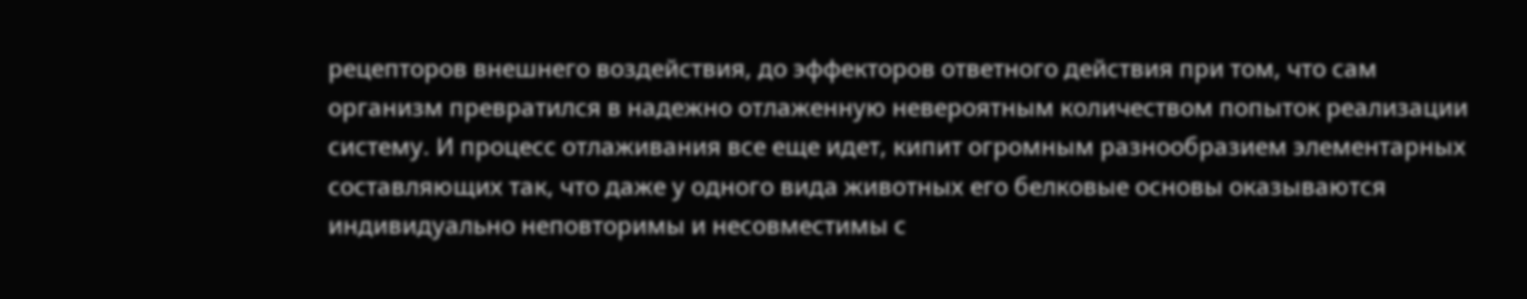рецепторов внешнего воздействия, до эффекторов ответного действия при том, что сам организм превратился в надежно отлаженную невероятным количеством попыток реализации систему. И процесс отлаживания все еще идет, кипит огромным разнообразием элементарных составляющих так, что даже у одного вида животных его белковые основы оказываются индивидуально неповторимы и несовместимы с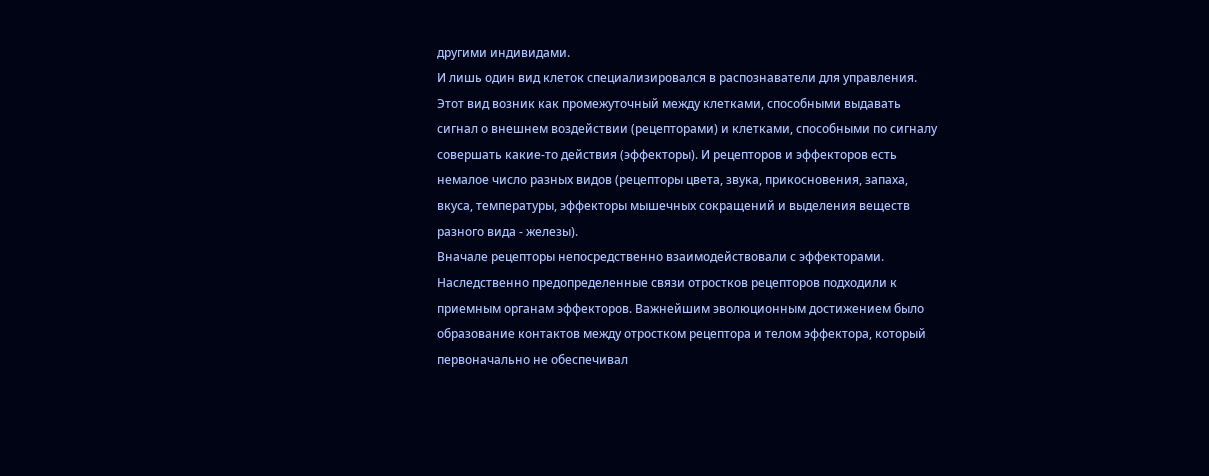другими индивидами.
И лишь один вид клеток специализировался в распознаватели для управления. Этот вид возник как промежуточный между клетками, способными выдавать сигнал о внешнем воздействии (рецепторами) и клетками, способными по сигналу совершать какие-то действия (эффекторы). И рецепторов и эффекторов есть немалое число разных видов (рецепторы цвета, звука, прикосновения, запаха, вкуса, температуры, эффекторы мышечных сокращений и выделения веществ разного вида - железы).
Вначале рецепторы непосредственно взаимодействовали с эффекторами. Наследственно предопределенные связи отростков рецепторов подходили к приемным органам эффекторов. Важнейшим эволюционным достижением было образование контактов между отростком рецептора и телом эффектора, который первоначально не обеспечивал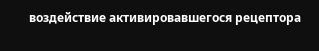воздействие активировавшегося рецептора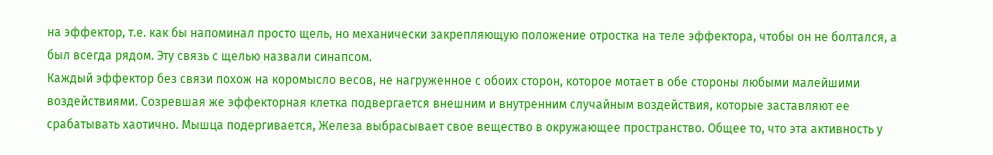на эффектор, т.е. как бы напоминал просто щель, но механически закрепляющую положение отростка на теле эффектора, чтобы он не болтался, а был всегда рядом. Эту связь с щелью назвали синапсом.
Каждый эффектор без связи похож на коромысло весов, не нагруженное с обоих сторон, которое мотает в обе стороны любыми малейшими воздействиями. Созревшая же эффекторная клетка подвергается внешним и внутренним случайным воздействия, которые заставляют ее срабатывать хаотично. Мышца подергивается, Железа выбрасывает свое вещество в окружающее пространство. Общее то, что эта активность у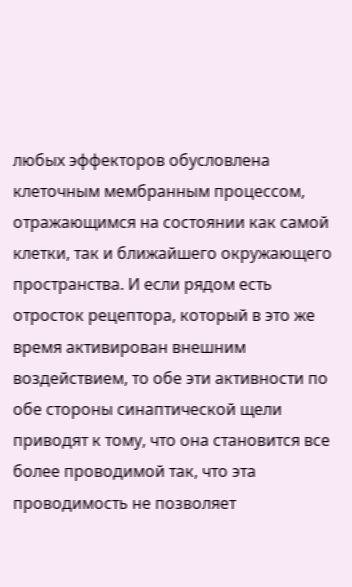любых эффекторов обусловлена клеточным мембранным процессом, отражающимся на состоянии как самой клетки, так и ближайшего окружающего пространства. И если рядом есть отросток рецептора, который в это же время активирован внешним воздействием, то обе эти активности по обе стороны синаптической щели приводят к тому, что она становится все более проводимой так, что эта проводимость не позволяет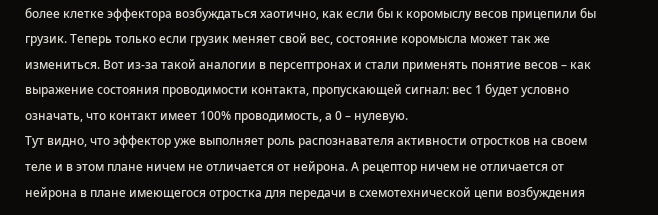более клетке эффектора возбуждаться хаотично, как если бы к коромыслу весов прицепили бы грузик. Теперь только если грузик меняет свой вес, состояние коромысла может так же измениться. Вот из-за такой аналогии в персептронах и стали применять понятие весов – как выражение состояния проводимости контакта, пропускающей сигнал: вес 1 будет условно означать, что контакт имеет 100% проводимость, а 0 – нулевую.
Тут видно, что эффектор уже выполняет роль распознавателя активности отростков на своем теле и в этом плане ничем не отличается от нейрона. А рецептор ничем не отличается от нейрона в плане имеющегося отростка для передачи в схемотехнической цепи возбуждения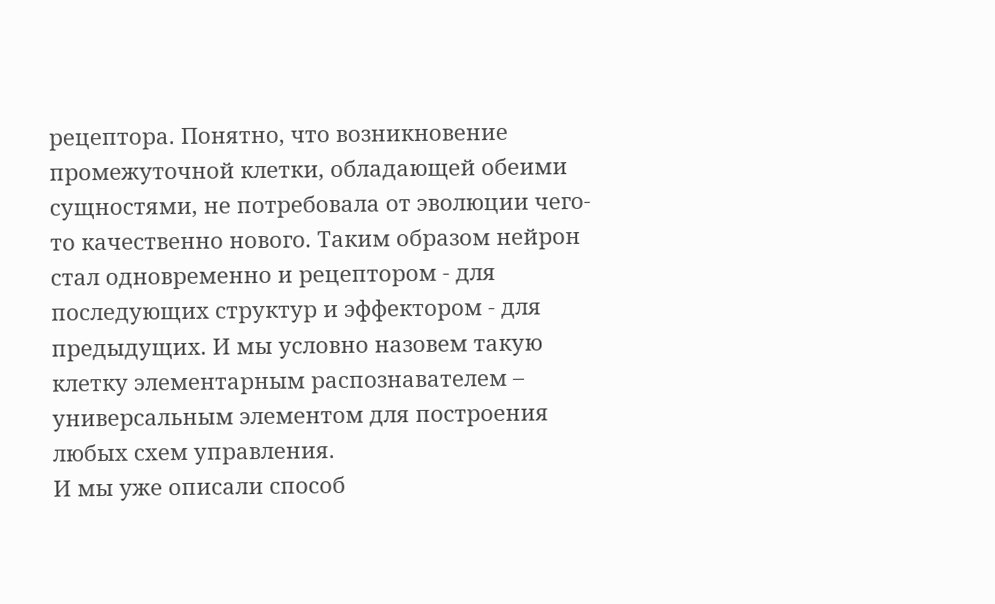рецептора. Понятно, что возникновение промежуточной клетки, обладающей обеими сущностями, не потребовала от эволюции чего-то качественно нового. Таким образом нейрон стал одновременно и рецептором - для последующих структур и эффектором - для предыдущих. И мы условно назовем такую клетку элементарным распознавателем – универсальным элементом для построения любых схем управления.
И мы уже описали способ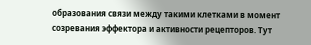образования связи между такими клетками в момент созревания эффектора и активности рецепторов. Тут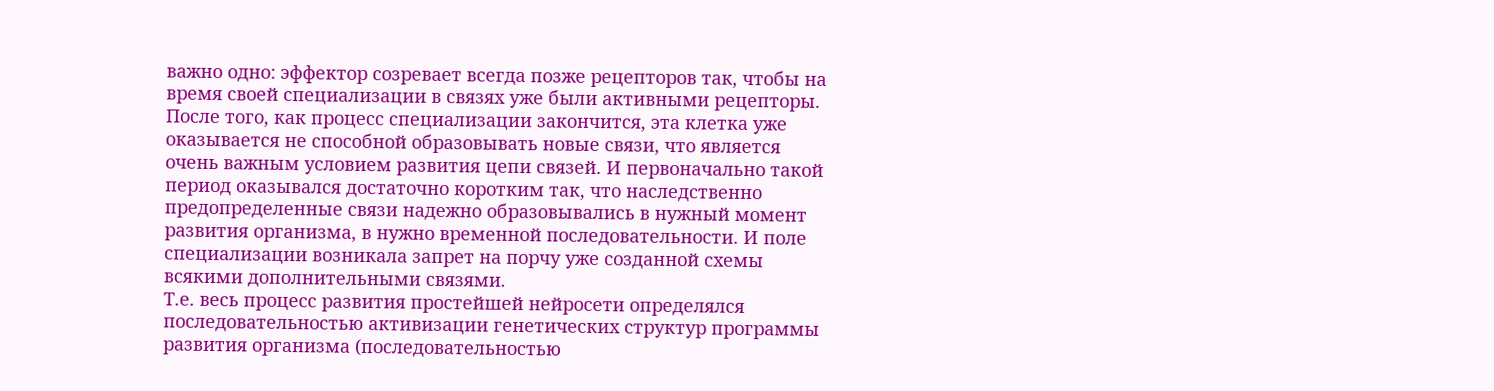важно одно: эффектор созревает всегда позже рецепторов так, чтобы на время своей специализации в связях уже были активными рецепторы.
После того, как процесс специализации закончится, эта клетка уже оказывается не способной образовывать новые связи, что является очень важным условием развития цепи связей. И первоначально такой период оказывался достаточно коротким так, что наследственно предопределенные связи надежно образовывались в нужный момент развития организма, в нужно временной последовательности. И поле специализации возникала запрет на порчу уже созданной схемы всякими дополнительными связями.
Т.е. весь процесс развития простейшей нейросети определялся последовательностью активизации генетических структур программы развития организма (последовательностью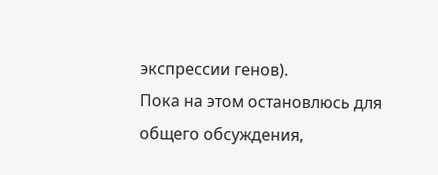экспрессии генов).
Пока на этом остановлюсь для общего обсуждения,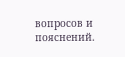вопросов и пояснений.